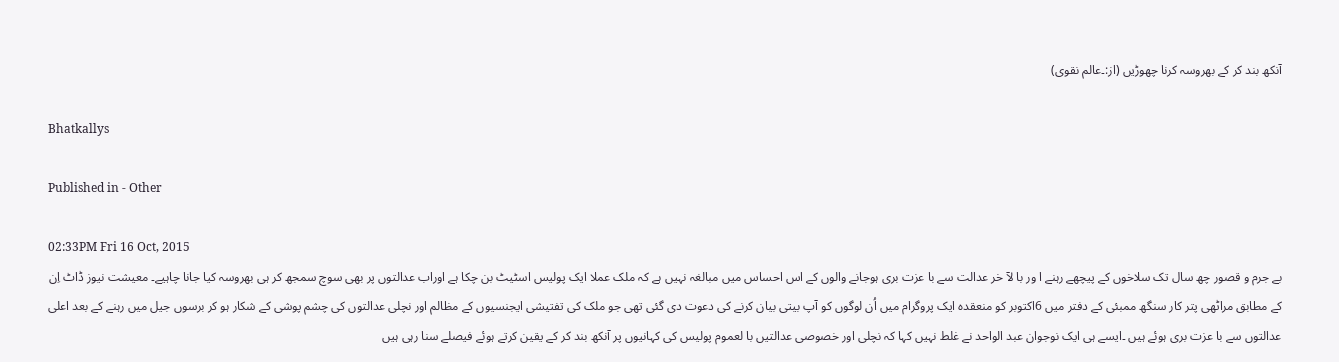آنکھ بند کر کے بھروسہ کرنا چھوڑیں (از:۔عالم نقوی)

Bhatkallys

Published in - Other

02:33PM Fri 16 Oct, 2015
بے جرم و قصور چھ سال تک سلاخوں کے پیچھے رہنے ا ور با لآ خر عدالت سے با عزت بری ہوجانے والوں کے اس احساس میں مبالغہ نہیں ہے کہ ملک عملا ایک پولیس اسٹیٹ بن چکا ہے اوراب عدالتوں پر بھی سوچ سمجھ کر ہی بھروسہ کیا جانا چاہیے۔ معیشت نیوز ڈاٹ اِن کے مطابق مراٹھی پتر کار سنگھ ممبئی کے دفتر میں 6اکتوبر کو منعقدہ ایک پروگرام میں اُن لوگوں کو آپ بیتی بیان کرنے کی دعوت دی گئی تھی جو ملک کی تفتیشی ایجنسیوں کے مظالم اور نچلی عدالتوں کی چشم پوشی کے شکار ہو کر برسوں جیل میں رہنے کے بعد اعلی عدالتوں سے با عزت بری ہوئے ہیں ۔ایسے ہی ایک نوجوان عبد الواحد نے غلط نہیں کہا کہ نچلی اور خصوصی عدالتیں با لعموم پولیس کی کہانیوں پر آنکھ بند کر کے یقین کرتے ہوئے فیصلے سنا رہی ہیں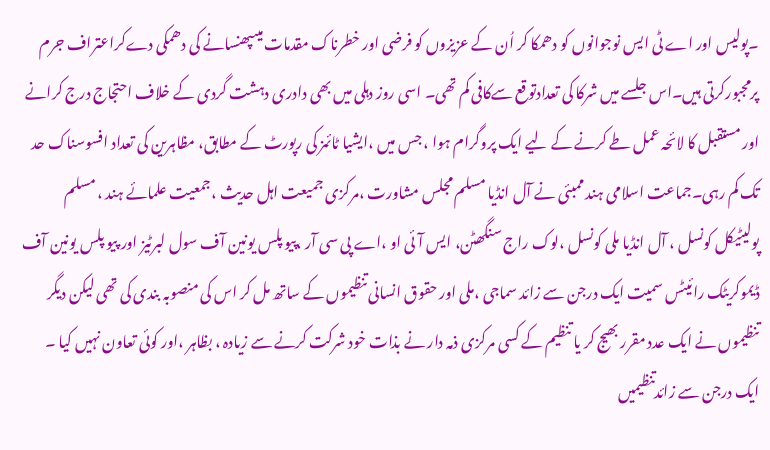۔پولیس اور اے ٹی ایس نوجوانوں کو دھمکا کر اُن کے عزیزوں کو فرضی اور خطرناک مقدمات میںپھنسانے کی دھمکی دےکراعتراف جرم پرمجبورکرتی ہیں۔اس جلسے میں شرکا کی تعدادتوقع سےکافی کم تھی۔ اسی روز دہلی میں بھی دادری دہشت گردی کے خلاف احتجاج درج کرانے اور مستقبل کا لائحہ عمل طے کرنے کے لیے ایک پروگرام ہوا ، جس میں ،ایشیا ٹائمز کی رپورٹ کے مطابق، مظاہرین کی تعداد افسوسناک حد تک کم رہی۔جماعت اسلامی ہند ممبئی نے آل انڈیا مسلم مجلس مشاورت ،مرکزی جمیعت اہل حدیث ،جمعیت علمائے ہند ، مسلم پولیٹیکل کونسل ، آل انڈیا ملی کونسل ،لوک راج سنگھٹن، ایس آئی او ،اے پی سی آر ،پیو پلس یونین آف سول لبرٹیز اور پیو پلس یونین آف ڈیموکریٹک رائیٹس سمیت ایک درجن سے زائد سماجی ،ملی اور حقوق انسانی تنظیموں کے ساتھ مل کر اس کی منصوبہ بندی کی تھی لیکن دیگر تنظیموں نے ایک عدد مقرر بھیج کر یا تنظیم کے کسی مرکزی ذمہ دار نے بذات خود شرکت کرنے سے زیادہ ، بظاہر ،اور کوئی تعاون نہیں کیا ۔ ایک درجن سے زائدتنظیمیں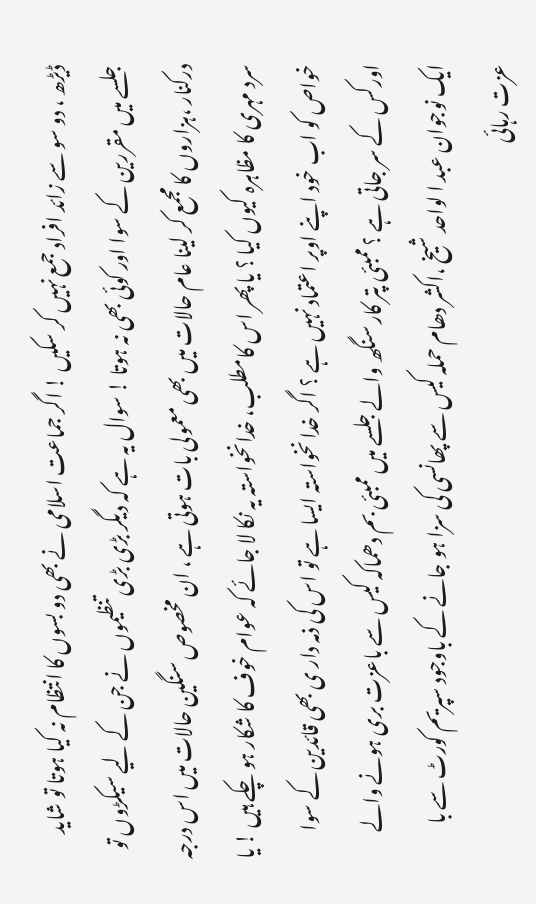ڈیڑھ ، دو سو سے زائد افراد جمع نہیں کر سکیں ! اگر جماعت اسلامی نے بھی دو بسوں کا انتظام نہ کیا ہوتا تو شاید جلسے میں مقررین کے سوا اور کوئی بھی نہ ہوتا ! سوال یہ ہے کہ دیگر بڑی بڑی تنظیموں نے جن کے لیے سیکڑوں تو درکنار ،ہزاروں کا مجمع کر لینا عام حالات میں بھی معمولی بات ہوتی ہے ، ان مخصوص سنگین حالات میں اس درجہ سرد مہری کا مظاہرہ کیوں کیا ؟ یا پھر اس کامطلب، خدانخواستہ یہ نکا لا جائے کہ عوام خوف کا شکار ہو چکے ہیں ! یا خواص کو اب خود اپنے اوپر اعتماد نہیں ہے ؟ اگر خدا نخواستہ ایسا ہے تو اس کی ذمہ دار ی بھی قائدین کے سوا اورکس کے سر جاتی ہے ؟ ممبئی پتر کار سنگھ والے جلسے میں ممبئی بم دھماکہ کیس سے باعزت بری ہونے والے ایک نوجوان عبد ا لواحد شیخ ،اکشر دھام حملہ کیس سے پھانسی کی سزا ہو جانے کے باوجود سپریم کورٹ سے با عزت رہائی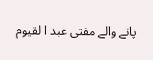پانے والے مفتی عبد ا لقیوم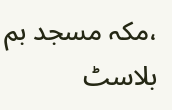،مکہ مسجد بم بلاسٹ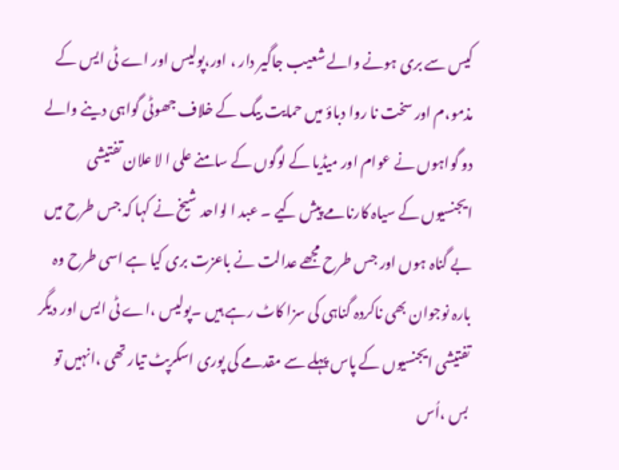کیس سے بری ہونے والے شعیب جاگیر دار ، اور،پولیس اور اے ٹی ایس کے مذمو،م اور سخت نا روا دباؤ میں حمایت بیگ کے خلاف جھوٹی گواہی دینے والے دو گواہوں نے عوام اور میڈیا کے لوگوں کے سامنے علی ا لا علان تفتیشی ایجنسیوں کے سیاہ کارنامے پیش کیے ۔ عبد ا لواحد شیخ نے کہا کہ جس طرح میں بے گناہ ہوں اور جس طرح مجھے عدالت نے باعزت بری کیا ہے اسی طرح وہ بارہ نوجوان بھی ناکردہ گناہی کی سزا کاٹ رہے ہیں ۔پولیس ،اے ٹی ایس اور دیگر تفتیشی ایجنسیوں کے پاس پہلے سے مقدمے کی پوری اسکرپٹ تیار تھی ،انہیں تو بس ،اُس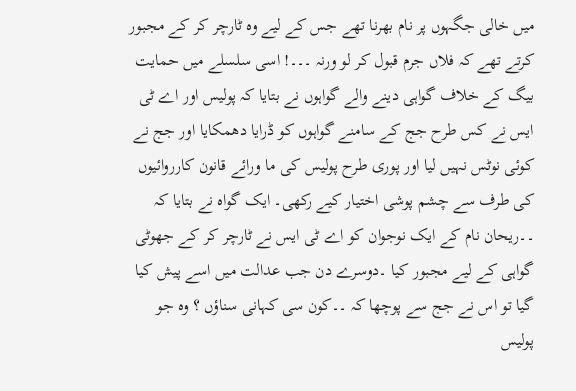میں خالی جگہوں پر نام بھرنا تھے جس کے لیے وہ ٹارچر کر کے مجبور کرتے تھے کہ فلاں جرم قبول کر لو ورنہ ۔۔۔! اسی سلسلے میں حمایت بیگ کے خلاف گواہی دینے والے گواہوں نے بتایا کہ پولیس اور اے ٹی ایس نے کس طرح جج کے سامنے گواہوں کو ڈرایا دھمکایا اور جج نے کوئی نوٹس نہیں لیا اور پوری طرح پولیس کی ما ورائے قانون کارروائیوں کی طرف سے چشم پوشی اختیار کیے رکھی۔ ایک گواہ نے بتایا کہ ۔۔ریحان نام کے ایک نوجوان کو اے ٹی ایس نے ٹارچر کر کے جھوٹی گواہی کے لیے مجبور کیا ۔دوسرے دن جب عدالت میں اسے پیش کیا گیا تو اس نے جج سے پوچھا کہ ۔۔کون سی کہانی سناؤں ؟ وہ جو پولیس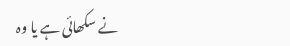نے سکھائی ہے یا وہ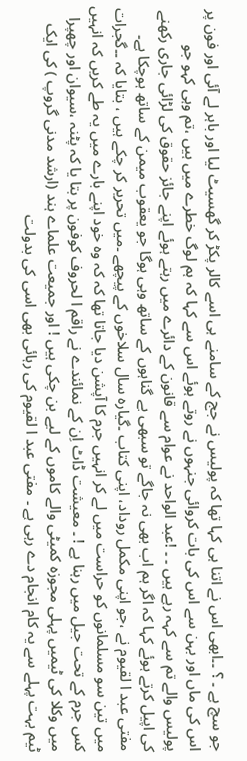جو سچ ہے ۔ ؟ ۔۔ابھی اس نے اتنا ہی کہا تھا کہ پولیس نے جج کے سامنے ہی اسے کالر پکڑ کر گھسیٹ لیا اور باہر لے آئی اور فون پر اس کی ماں اور بہن سے اس کی بات کروائی جنہوں نے روتے ہوئے اس سے کہا کہ ہم لوگ خطرے میں ہیں ،تم وہی کہو جو پولیس والے تم سے کہہ رہے ہیں ۔ ۔ !عبد الواحد نے عوام سے قانون کے دائرے میں رہتے ہوئے اپنے جائز حقوق کی لڑائی جاری رکھنے کی اپیل کرتے ہوئے کہا کہ اگر ہم اب بھی نہ جاگے تو سبھی بے گناہوں کے ساتھ وہی ہوگا جو یعقوب میمن کے ساتھ ہوچکا ہے۔ مفتی عبد ا لقیوم نے ،جو اپنی مکمل روداد، اپنی کتاب ۔گیارہ سال سلاخوں کے پیچھے ۔میں تحریر کر چکے ہیں ، بتایا کہ ۔۔گجرات میں تین سو مسلمانوں کو حراست میں لے کر انہیں جرم کا آپشن دیا جاتا تھا کہ کہ وہ خود اپنے بارے میں یہ طے کریں کہ انہیں کس جرم کے تحت جیل میں رہنا ہے ! ۔ معیشت ڈاٹ اِن کے نمائندے نے راقم ا لحروف کوفون پر بتا یا کہ پٹنہ ،سیوان اور چھپرا میں وکلا کی ٹیمیں پہلی مجوزہ کمیٹی والے کاموں کے لیے بن چکی ہیں ! اور جمیعت علماے ہند (ارشد مدنی گروپ ) کی ایک ٹیم بہت پہلے سے یہ کام انجام دے رہی ہے ۔ مفتی عبد ا لقیوم کی رہائی بھی اسی کی بدولت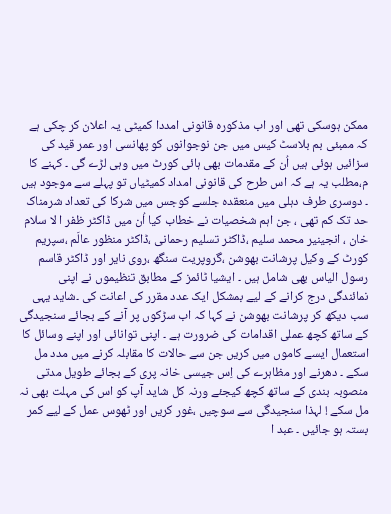ممکن ہوسکی تھی اور اب مذکورہ قانونی امددا کمیٹی یہ اعلان کر چکی ہے کہ ممبئی بم بلاسٹ کیس میں جن نوجوانوں کو پھانسی اور عمر قید کی سزائیں ہوئی ہیں اُن کے مقدمات بھی ہائی کورٹ میں وہی لڑے گی ۔ کہنے کا م،مطلب یہ ہے کہ اس طرح کی قانونی امداد کمیٹیاں تو پہلے سے موجود ہیں ۔ دوسری طرف دہلی میں منعقدہ جلسے کوجس میں شرکا کی تعداد شرمناک حد تک کم تھی ، جن اہم شخصیات نے خطاب کیا اُن میں ڈاکٹر ظفر ا لا سلام خان ، انجینیر محمد سلیم ،ڈاکٹر تسلیم رحمانی ،ڈاکٹر منظور عالَم ،سپریم کورٹ کے وکیل پرشانت بھوشن ،گروپریت سنگھ ،روی نایر اور ڈاکٹر قاسم رسول الیاس بھی شامل ہیں ۔ ایشیا ٹائمز کے مطابق تنظیموں نے اپنی نمائندگی درج کرانے کے لیے بمشکل ایک عدد مقرر کی اعانت کی ۔شاید یہی سب دیکھ کر پرشانت بھوشن نے کہا کہ اب سڑکوں پر آنے کے بجائے سنجیدگی کے ساتھ کچھ عملی اقدامات کی ضرورت ہے ۔ اپنی توانائی اور اپنے وسائل کا استعمال ایسے کاموں میں کریں جن سے حالات کا مقابلہ کرنے میں مدد مل سکے ۔ دھرنے اور مظاہرے کی اِس جیسی خانہ پری کے بجائے طویل مدتی منصوبہ بندی کے ساتھ کچھ کیجئے ورنہ کل شاید آپ کو اس کی مہلت بھی نہ مل سکے ! لہذا سنجیدگی سے سوچیں ،غور کریں اور ٹھوس عمل کے لیے کمر بستہ ہو جائیں ۔ عبد ا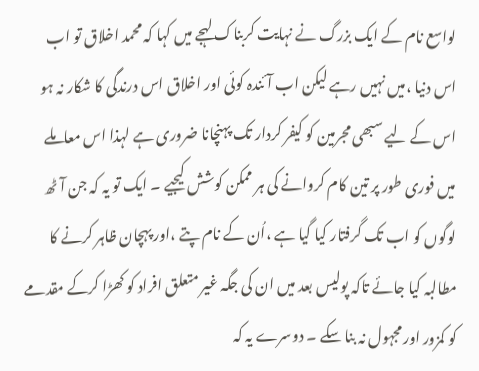لواسع نام کے ایک بزرگ نے نہایت کربناک لہجے میں کہا کہ محمد اخلاق تو اب اس دنیا ،میں نہیں رہے لیکن اب آئندہ کوئی اور اخلاق اس درندگی کا شکار نہ ہو اس کے لیے سبھی مجرمین کو کیفر کردار تک پہنچانا ضروری ہے لہذا اس معاملے میں فوری طور پر تین کام کروانے کی ہر ممکن کوشش کیجیے ۔ ایک تو یہ کہ جن آٹھ لوگوں کو اب تک گرفتار کیا گیا ہے ،اُن کے نام پتے ،اور پہچان ظاہر کرنے کا مطالبہ کیا جائے تاکہ پولیس بعد میں ان کی جگہ غیر متعلق افراد کو کھڑا کرکے مقدمے کو کمزور اور مجہول نہ بنا سکے ۔ دوسرے یہ کہ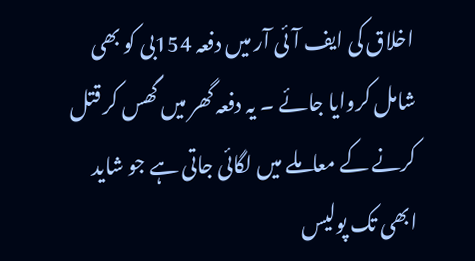اخلاق کی ایف آئی آر میں دفعہ 154بی کو بھی شامل کروایا جائے ۔ یہ دفعہ گھر میں گھس کر قتل کرنے کے معاملے میں لگائی جاتی ہے جو شاید ابھی تک پولیس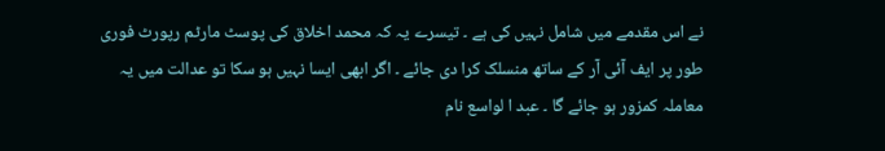نے اس مقدمے میں شامل نہیں کی ہے ۔ تیسرے یہ کہ محمد اخلاق کی پوسٹ مارٹم رپورٹ فوری طور پر ایف آئی آر کے ساتھ منسلک کرا دی جائے ۔ اگر ابھی ایسا نہیں ہو سکا تو عدالت میں یہ معاملہ کمزور ہو جائے گا ۔ عبد ا لواسع نام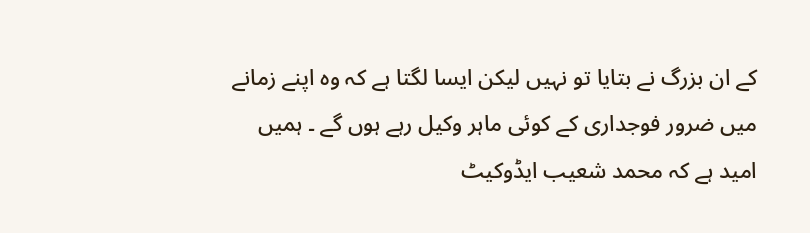کے ان بزرگ نے بتایا تو نہیں لیکن ایسا لگتا ہے کہ وہ اپنے زمانے میں ضرور فوجداری کے کوئی ماہر وکیل رہے ہوں گے ۔ ہمیں امید ہے کہ محمد شعیب ایڈوکیٹ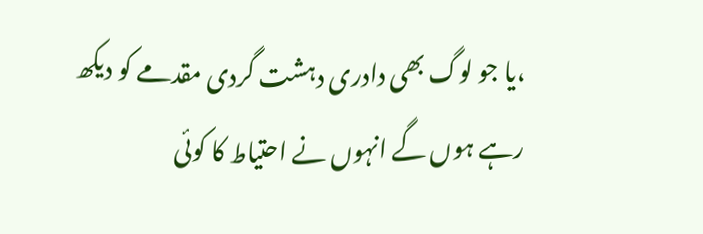،یا جو لوگ بھی دادری دہشت گردی مقدمے کو دیکھ رہے ہوں گے انہوں نے احتیاط کا کوئی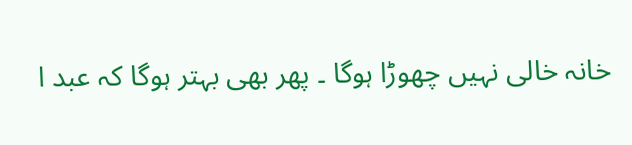خانہ خالی نہیں چھوڑا ہوگا ۔ پھر بھی بہتر ہوگا کہ عبد ا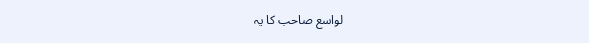لواسع صاحب کا یہ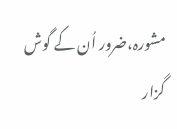مشورہ،ضرور اُن کے گوش گزار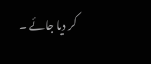کر دیا جائے ۔